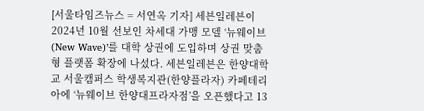[서울타임즈뉴스 = 서연옥 기자] 세븐일레븐이 2024년 10월 선보인 차세대 가맹 모델 ‘뉴웨이브(New Wave)’를 대학 상권에 도입하며 상권 맞춤형 플랫폼 확장에 나섰다. 세븐일레븐은 한양대학교 서울캠퍼스 학생복지관(한양플라자) 카페테리아에 ‘뉴웨이브 한양대프라자점’을 오픈했다고 13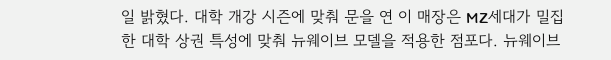일 밝혔다. 대학 개강 시즌에 맞춰 문을 연 이 매장은 MZ세대가 밀집한 대학 상권 특성에 맞춰 뉴웨이브 모델을 적용한 점포다. 뉴웨이브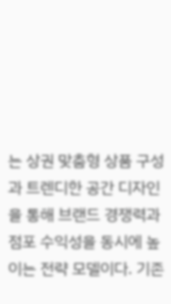는 상권 맞춤형 상품 구성과 트렌디한 공간 디자인을 통해 브랜드 경쟁력과 점포 수익성을 동시에 높이는 전략 모델이다. 기존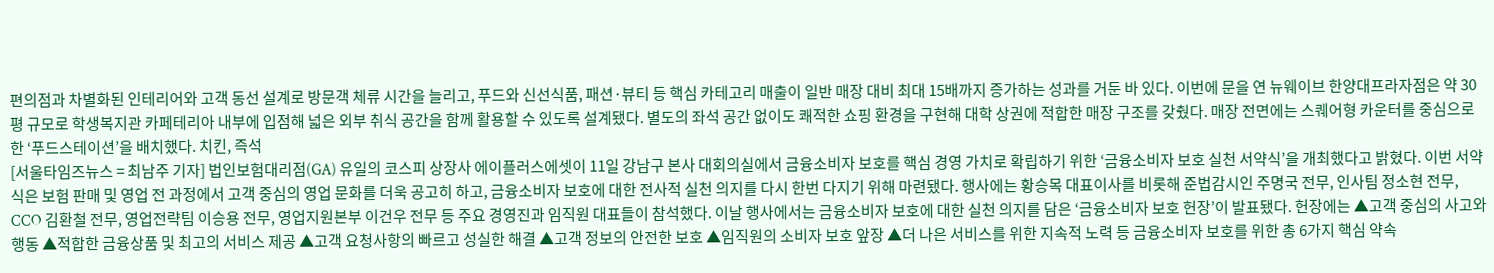편의점과 차별화된 인테리어와 고객 동선 설계로 방문객 체류 시간을 늘리고, 푸드와 신선식품, 패션·뷰티 등 핵심 카테고리 매출이 일반 매장 대비 최대 15배까지 증가하는 성과를 거둔 바 있다. 이번에 문을 연 뉴웨이브 한양대프라자점은 약 30평 규모로 학생복지관 카페테리아 내부에 입점해 넓은 외부 취식 공간을 함께 활용할 수 있도록 설계됐다. 별도의 좌석 공간 없이도 쾌적한 쇼핑 환경을 구현해 대학 상권에 적합한 매장 구조를 갖췄다. 매장 전면에는 스퀘어형 카운터를 중심으로 한 ‘푸드스테이션’을 배치했다. 치킨, 즉석
[서울타임즈뉴스 = 최남주 기자] 법인보험대리점(GA) 유일의 코스피 상장사 에이플러스에셋이 11일 강남구 본사 대회의실에서 금융소비자 보호를 핵심 경영 가치로 확립하기 위한 ‘금융소비자 보호 실천 서약식’을 개최했다고 밝혔다. 이번 서약식은 보험 판매 및 영업 전 과정에서 고객 중심의 영업 문화를 더욱 공고히 하고, 금융소비자 보호에 대한 전사적 실천 의지를 다시 한번 다지기 위해 마련됐다. 행사에는 황승목 대표이사를 비롯해 준법감시인 주명국 전무, 인사팀 정소현 전무, CCO 김환철 전무, 영업전략팀 이승용 전무, 영업지원본부 이건우 전무 등 주요 경영진과 임직원 대표들이 참석했다. 이날 행사에서는 금융소비자 보호에 대한 실천 의지를 담은 ‘금융소비자 보호 헌장’이 발표됐다. 헌장에는 ▲고객 중심의 사고와 행동 ▲적합한 금융상품 및 최고의 서비스 제공 ▲고객 요청사항의 빠르고 성실한 해결 ▲고객 정보의 안전한 보호 ▲임직원의 소비자 보호 앞장 ▲더 나은 서비스를 위한 지속적 노력 등 금융소비자 보호를 위한 총 6가지 핵심 약속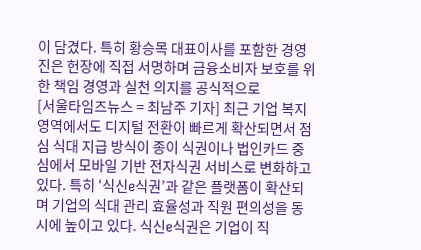이 담겼다. 특히 황승목 대표이사를 포함한 경영진은 헌장에 직접 서명하며 금융소비자 보호를 위한 책임 경영과 실천 의지를 공식적으로
[서울타임즈뉴스 = 최남주 기자] 최근 기업 복지 영역에서도 디지털 전환이 빠르게 확산되면서 점심 식대 지급 방식이 종이 식권이나 법인카드 중심에서 모바일 기반 전자식권 서비스로 변화하고 있다. 특히 ‘식신e식권’과 같은 플랫폼이 확산되며 기업의 식대 관리 효율성과 직원 편의성을 동시에 높이고 있다. 식신e식권은 기업이 직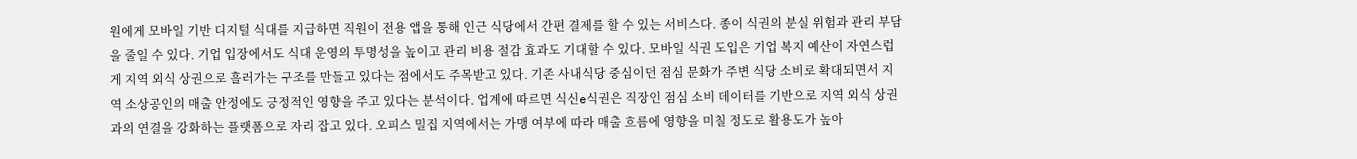원에게 모바일 기반 디지털 식대를 지급하면 직원이 전용 앱을 통해 인근 식당에서 간편 결제를 할 수 있는 서비스다. 종이 식권의 분실 위험과 관리 부담을 줄일 수 있다. 기업 입장에서도 식대 운영의 투명성을 높이고 관리 비용 절감 효과도 기대할 수 있다. 모바일 식권 도입은 기업 복지 예산이 자연스럽게 지역 외식 상권으로 흘러가는 구조를 만들고 있다는 점에서도 주목받고 있다. 기존 사내식당 중심이던 점심 문화가 주변 식당 소비로 확대되면서 지역 소상공인의 매출 안정에도 긍정적인 영향을 주고 있다는 분석이다. 업계에 따르면 식신e식권은 직장인 점심 소비 데이터를 기반으로 지역 외식 상권과의 연결을 강화하는 플랫폼으로 자리 잡고 있다. 오피스 밀집 지역에서는 가맹 여부에 따라 매출 흐름에 영향을 미칠 정도로 활용도가 높아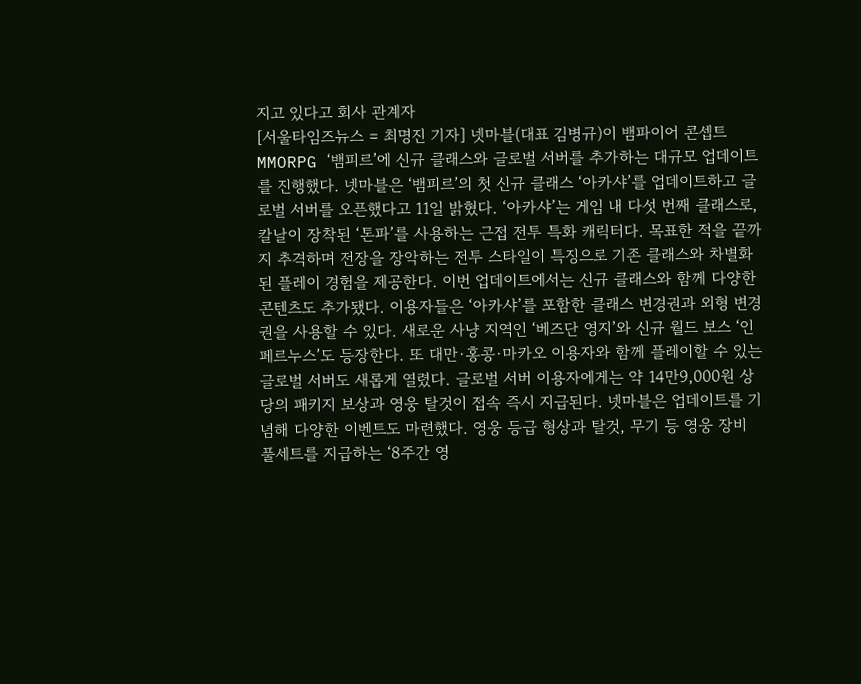지고 있다고 회사 관계자
[서울타임즈뉴스 = 최명진 기자] 넷마블(대표 김병규)이 뱀파이어 콘셉트 MMORPG ‘뱀피르’에 신규 클래스와 글로벌 서버를 추가하는 대규모 업데이트를 진행했다. 넷마블은 ‘뱀피르’의 첫 신규 클래스 ‘아카샤’를 업데이트하고 글로벌 서버를 오픈했다고 11일 밝혔다. ‘아카샤’는 게임 내 다섯 번째 클래스로, 칼날이 장착된 ‘톤파’를 사용하는 근접 전투 특화 캐릭터다. 목표한 적을 끝까지 추격하며 전장을 장악하는 전투 스타일이 특징으로 기존 클래스와 차별화된 플레이 경험을 제공한다. 이번 업데이트에서는 신규 클래스와 함께 다양한 콘텐츠도 추가됐다. 이용자들은 ‘아카샤’를 포함한 클래스 변경권과 외형 변경권을 사용할 수 있다. 새로운 사냥 지역인 ‘베즈단 영지’와 신규 월드 보스 ‘인페르누스’도 등장한다. 또 대만·홍콩·마카오 이용자와 함께 플레이할 수 있는 글로벌 서버도 새롭게 열렸다. 글로벌 서버 이용자에게는 약 14만9,000원 상당의 패키지 보상과 영웅 탈것이 접속 즉시 지급된다. 넷마블은 업데이트를 기념해 다양한 이벤트도 마련했다. 영웅 등급 형상과 탈것, 무기 등 영웅 장비 풀세트를 지급하는 ‘8주간 영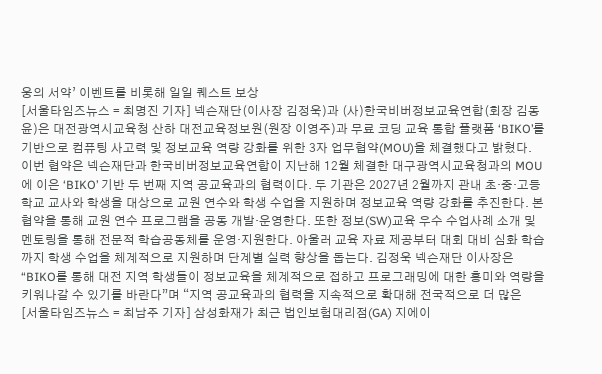웅의 서약’ 이벤트를 비롯해 일일 퀘스트 보상
[서울타임즈뉴스 = 최명진 기자] 넥슨재단(이사장 김정욱)과 (사)한국비버정보교육연합(회장 김동윤)은 대전광역시교육청 산하 대전교육정보원(원장 이영주)과 무료 코딩 교육 통합 플랫폼 ‘BIKO’를 기반으로 컴퓨팅 사고력 및 정보교육 역량 강화를 위한 3자 업무협약(MOU)을 체결했다고 밝혔다. 이번 협약은 넥슨재단과 한국비버정보교육연합이 지난해 12월 체결한 대구광역시교육청과의 MOU에 이은 ‘BIKO’ 기반 두 번째 지역 공교육과의 협력이다. 두 기관은 2027년 2월까지 관내 초·중·고등학교 교사와 학생을 대상으로 교원 연수와 학생 수업을 지원하며 정보교육 역량 강화를 추진한다. 본 협약을 통해 교원 연수 프로그램을 공동 개발·운영한다. 또한 정보(SW)교육 우수 수업사례 소개 및 멘토링을 통해 전문적 학습공동체를 운영·지원한다. 아울러 교육 자료 제공부터 대회 대비 심화 학습까지 학생 수업을 체계적으로 지원하며 단계별 실력 향상을 돕는다. 김정욱 넥슨재단 이사장은 “BIKO를 통해 대전 지역 학생들이 정보교육을 체계적으로 접하고 프로그래밍에 대한 흥미와 역량을 키워나갈 수 있기를 바란다”며 “지역 공교육과의 협력을 지속적으로 확대해 전국적으로 더 많은
[서울타임즈뉴스 = 최남주 기자] 삼성화재가 최근 법인보험대리점(GA) 지에이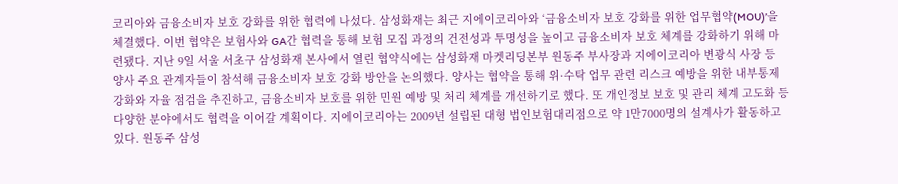코리아와 금융소비자 보호 강화를 위한 협력에 나섰다. 삼성화재는 최근 지에이코리아와 ‘금융소비자 보호 강화를 위한 업무협약(MOU)’을 체결했다. 이번 협약은 보험사와 GA간 협력을 통해 보험 모집 과정의 건전성과 투명성을 높이고 금융소비자 보호 체계를 강화하기 위해 마련됐다. 지난 9일 서울 서초구 삼성화재 본사에서 열린 협약식에는 삼성화재 마켓리딩본부 원동주 부사장과 지에이코리아 변광식 사장 등 양사 주요 관계자들이 참석해 금융소비자 보호 강화 방안을 논의했다. 양사는 협약을 통해 위·수탁 업무 관련 리스크 예방을 위한 내부통제 강화와 자율 점검을 추진하고, 금융소비자 보호를 위한 민원 예방 및 처리 체계를 개선하기로 했다. 또 개인정보 보호 및 관리 체계 고도화 등 다양한 분야에서도 협력을 이어갈 계획이다. 지에이코리아는 2009년 설립된 대형 법인보험대리점으로 약 1만7000명의 설계사가 활동하고 있다. 원동주 삼성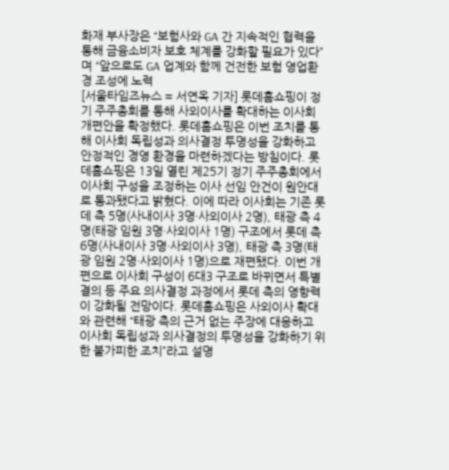화재 부사장은 “보험사와 GA 간 지속적인 협력을 통해 금융소비자 보호 체계를 강화할 필요가 있다”며 “앞으로도 GA 업계와 함께 건전한 보험 영업환경 조성에 노력
[서울타임즈뉴스 = 서연옥 기자] 롯데홈쇼핑이 정기 주주총회를 통해 사외이사를 확대하는 이사회 개편안을 확정했다. 롯데홈쇼핑은 이번 조치를 통해 이사회 독립성과 의사결정 투명성을 강화하고 안정적인 경영 환경을 마련하겠다는 방침이다. 롯데홈쇼핑은 13일 열린 제25기 정기 주주총회에서 이사회 구성을 조정하는 이사 선임 안건이 원안대로 통과됐다고 밝혔다. 이에 따라 이사회는 기존 롯데 측 5명(사내이사 3명·사외이사 2명), 태광 측 4명(태광 임원 3명·사외이사 1명) 구조에서 롯데 측 6명(사내이사 3명·사외이사 3명), 태광 측 3명(태광 임원 2명·사외이사 1명)으로 재편됐다. 이번 개편으로 이사회 구성이 6대3 구조로 바뀌면서 특별 결의 등 주요 의사결정 과정에서 롯데 측의 영향력이 강화될 전망이다. 롯데홈쇼핑은 사외이사 확대와 관련해 “태광 측의 근거 없는 주장에 대응하고 이사회 독립성과 의사결정의 투명성을 강화하기 위한 불가피한 조치”라고 설명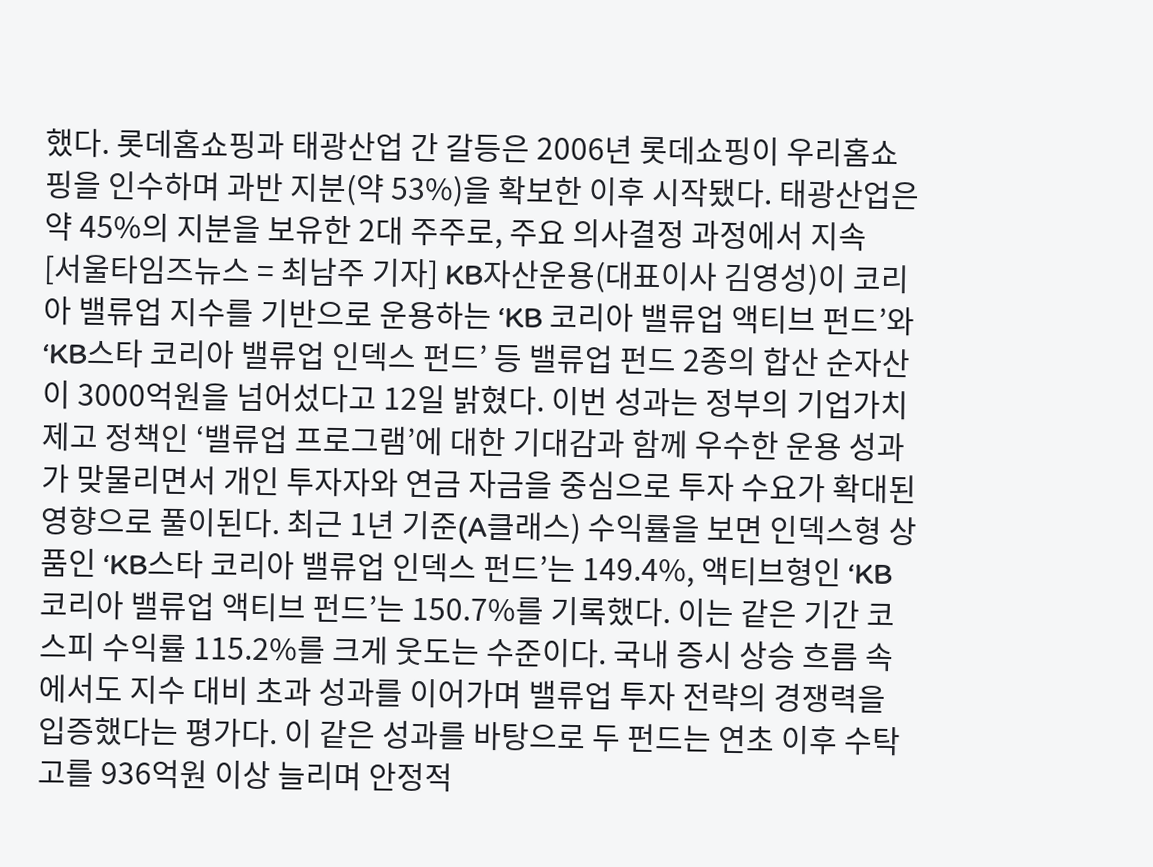했다. 롯데홈쇼핑과 태광산업 간 갈등은 2006년 롯데쇼핑이 우리홈쇼핑을 인수하며 과반 지분(약 53%)을 확보한 이후 시작됐다. 태광산업은 약 45%의 지분을 보유한 2대 주주로, 주요 의사결정 과정에서 지속
[서울타임즈뉴스 = 최남주 기자] KB자산운용(대표이사 김영성)이 코리아 밸류업 지수를 기반으로 운용하는 ‘KB 코리아 밸류업 액티브 펀드’와 ‘KB스타 코리아 밸류업 인덱스 펀드’ 등 밸류업 펀드 2종의 합산 순자산이 3000억원을 넘어섰다고 12일 밝혔다. 이번 성과는 정부의 기업가치 제고 정책인 ‘밸류업 프로그램’에 대한 기대감과 함께 우수한 운용 성과가 맞물리면서 개인 투자자와 연금 자금을 중심으로 투자 수요가 확대된 영향으로 풀이된다. 최근 1년 기준(A클래스) 수익률을 보면 인덱스형 상품인 ‘KB스타 코리아 밸류업 인덱스 펀드’는 149.4%, 액티브형인 ‘KB 코리아 밸류업 액티브 펀드’는 150.7%를 기록했다. 이는 같은 기간 코스피 수익률 115.2%를 크게 웃도는 수준이다. 국내 증시 상승 흐름 속에서도 지수 대비 초과 성과를 이어가며 밸류업 투자 전략의 경쟁력을 입증했다는 평가다. 이 같은 성과를 바탕으로 두 펀드는 연초 이후 수탁고를 936억원 이상 늘리며 안정적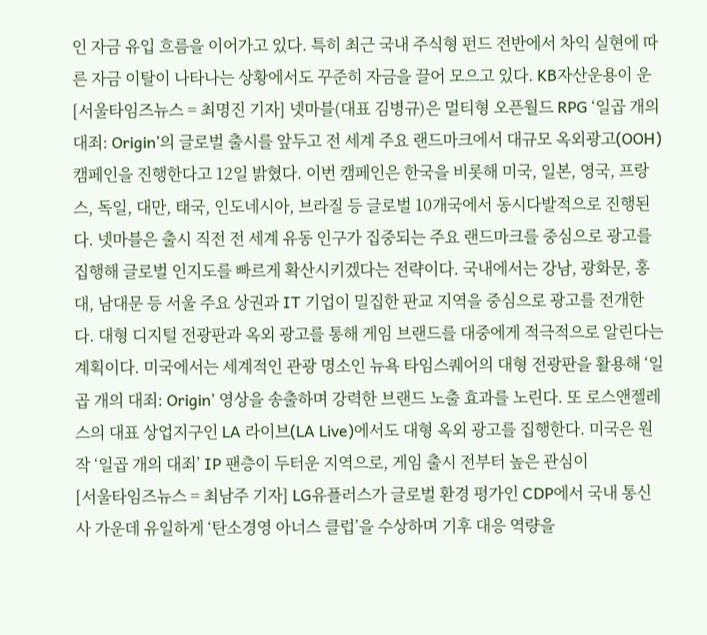인 자금 유입 흐름을 이어가고 있다. 특히 최근 국내 주식형 펀드 전반에서 차익 실현에 따른 자금 이탈이 나타나는 상황에서도 꾸준히 자금을 끌어 모으고 있다. KB자산운용이 운
[서울타임즈뉴스 = 최명진 기자] 넷마블(대표 김병규)은 멀티형 오픈월드 RPG ‘일곱 개의 대죄: Origin’의 글로벌 출시를 앞두고 전 세계 주요 랜드마크에서 대규모 옥외광고(OOH) 캠페인을 진행한다고 12일 밝혔다. 이번 캠페인은 한국을 비롯해 미국, 일본, 영국, 프랑스, 독일, 대만, 태국, 인도네시아, 브라질 등 글로벌 10개국에서 동시다발적으로 진행된다. 넷마블은 출시 직전 전 세계 유동 인구가 집중되는 주요 랜드마크를 중심으로 광고를 집행해 글로벌 인지도를 빠르게 확산시키겠다는 전략이다. 국내에서는 강남, 광화문, 홍대, 남대문 등 서울 주요 상권과 IT 기업이 밀집한 판교 지역을 중심으로 광고를 전개한다. 대형 디지털 전광판과 옥외 광고를 통해 게임 브랜드를 대중에게 적극적으로 알린다는 계획이다. 미국에서는 세계적인 관광 명소인 뉴욕 타임스퀘어의 대형 전광판을 활용해 ‘일곱 개의 대죄: Origin’ 영상을 송출하며 강력한 브랜드 노출 효과를 노린다. 또 로스앤젤레스의 대표 상업지구인 LA 라이브(LA Live)에서도 대형 옥외 광고를 집행한다. 미국은 원작 ‘일곱 개의 대죄’ IP 팬층이 두터운 지역으로, 게임 출시 전부터 높은 관심이
[서울타임즈뉴스 = 최남주 기자] LG유플러스가 글로벌 환경 평가인 CDP에서 국내 통신사 가운데 유일하게 ‘탄소경영 아너스 클럽’을 수상하며 기후 대응 역량을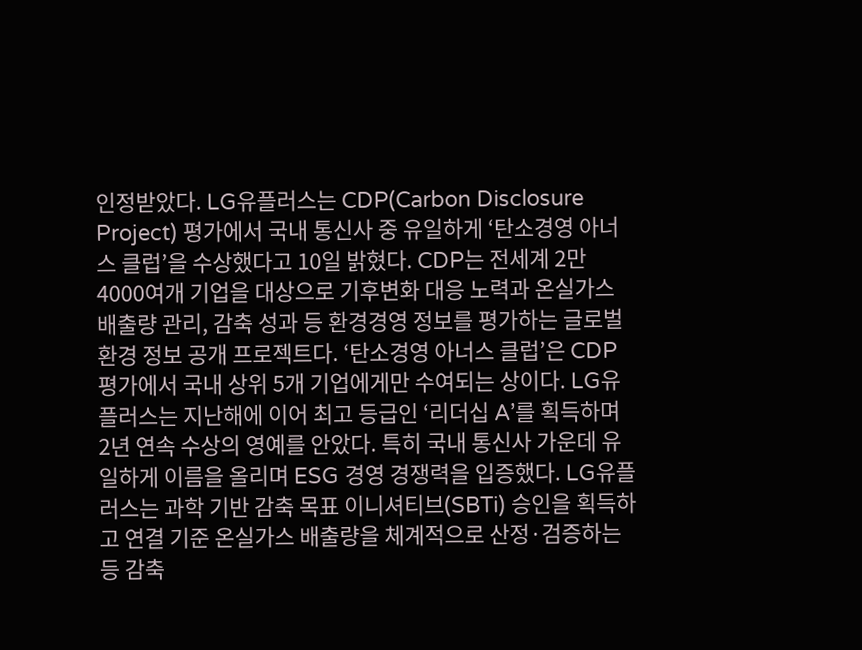인정받았다. LG유플러스는 CDP(Carbon Disclosure Project) 평가에서 국내 통신사 중 유일하게 ‘탄소경영 아너스 클럽’을 수상했다고 10일 밝혔다. CDP는 전세계 2만4000여개 기업을 대상으로 기후변화 대응 노력과 온실가스 배출량 관리, 감축 성과 등 환경경영 정보를 평가하는 글로벌 환경 정보 공개 프로젝트다. ‘탄소경영 아너스 클럽’은 CDP 평가에서 국내 상위 5개 기업에게만 수여되는 상이다. LG유플러스는 지난해에 이어 최고 등급인 ‘리더십 A’를 획득하며 2년 연속 수상의 영예를 안았다. 특히 국내 통신사 가운데 유일하게 이름을 올리며 ESG 경영 경쟁력을 입증했다. LG유플러스는 과학 기반 감축 목표 이니셔티브(SBTi) 승인을 획득하고 연결 기준 온실가스 배출량을 체계적으로 산정·검증하는 등 감축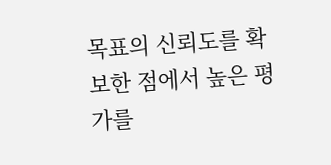목표의 신뢰도를 확보한 점에서 높은 평가를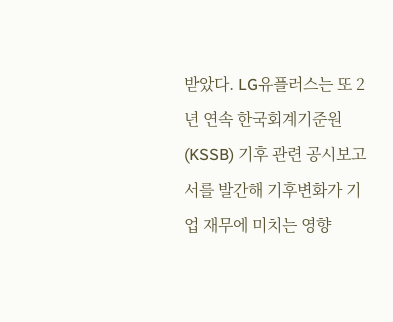받았다. LG유플러스는 또 2년 연속 한국회계기준원(KSSB) 기후 관련 공시보고서를 발간해 기후변화가 기업 재무에 미치는 영향